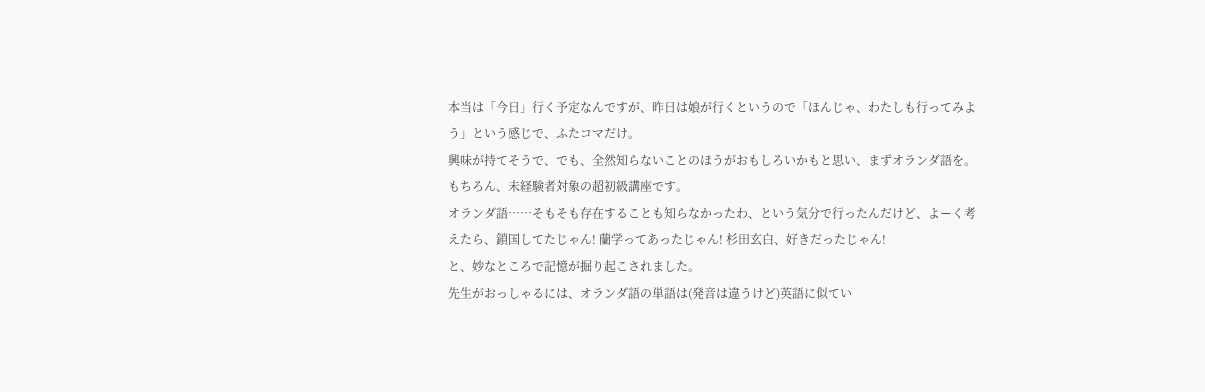本当は「今日」行く予定なんですが、昨日は娘が行くというので「ほんじゃ、わたしも行ってみよう」という感じで、ふたコマだけ。
興味が持てそうで、でも、全然知らないことのほうがおもしろいかもと思い、まずオランダ語を。
もちろん、未経験者対象の超初級講座です。
オランダ語……そもそも存在することも知らなかったわ、という気分で行ったんだけど、よーく考えたら、鎖国してたじゃん! 蘭学ってあったじゃん! 杉田玄白、好きだったじゃん!
と、妙なところで記憶が掘り起こされました。
先生がおっしゃるには、オランダ語の単語は(発音は違うけど)英語に似てい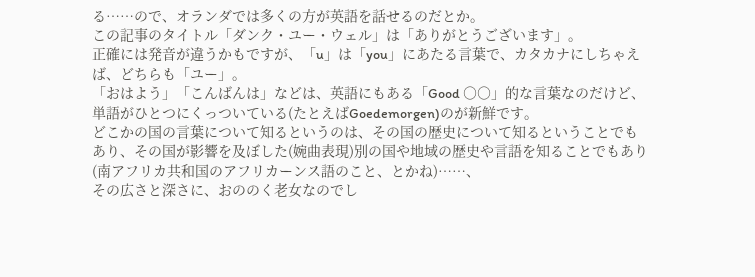る……ので、オランダでは多くの方が英語を話せるのだとか。
この記事のタイトル「ダンク・ユー・ウェル」は「ありがとうございます」。
正確には発音が違うかもですが、「u」は「you」にあたる言葉で、カタカナにしちゃえば、どちらも「ユー」。
「おはよう」「こんばんは」などは、英語にもある「Good ○○」的な言葉なのだけど、単語がひとつにくっついている(たとえばGoedemorgen)のが新鮮です。
どこかの国の言葉について知るというのは、その国の歴史について知るということでもあり、その国が影響を及ぼした(婉曲表現)別の国や地域の歴史や言語を知ることでもあり(南アフリカ共和国のアフリカーンス語のこと、とかね)……、
その広さと深さに、おののく老女なのでし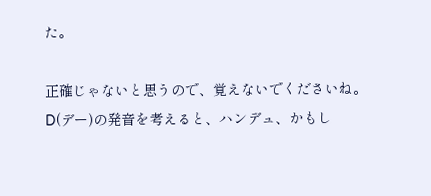た。

正確じゃないと思うので、覚えないでくださいね。
D(デー)の発音を考えると、ハンデュ、かもし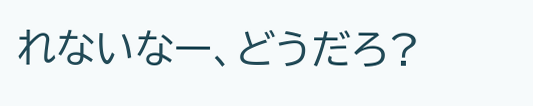れないなー、どうだろ?